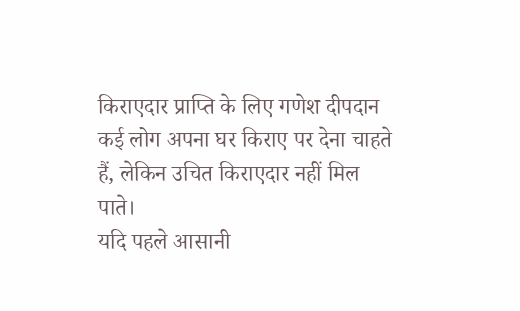किराएदार प्राप्ति के लिए गणेश दीपदान
कई लोग अपना घर किराए पर देना चाहते हैं, लेकिन उचित किराएदार नहीं मिल पाते।
यदि पहले आसानी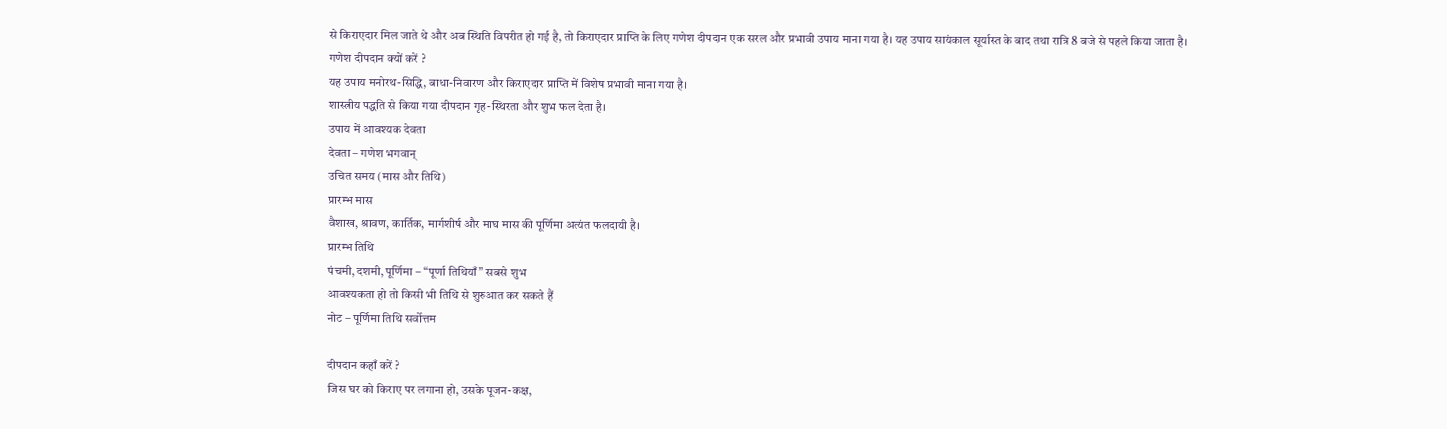से किराएदार मिल जाते थे और अब स्थिति विपरीत हो गई है, तो किराएदार प्राप्ति के लिए गणेश दीपदान एक सरल और प्रभावी उपाय माना गया है। यह उपाय सायंकाल सूर्यास्त के बाद तथा रात्रि 8 बजे से पहले किया जाता है।
गणेश दीपदान क्यों करें ?
यह उपाय मनोरथ-सिद्धि, बाधा-निवारण और किराएदार प्राप्ति में विशेष प्रभावी माना गया है।
शास्त्रीय पद्धति से किया गया दीपदान गृह-स्थिरता और शुभ फल देता है।
उपाय में आवश्यक देवता
देवता – गणेश भगवान्
उचित समय (मास और तिथि)
प्रारम्भ मास
वैशाख, श्रावण, कार्तिक, मार्गशीर्ष और माघ मास की पूर्णिमा अत्यंत फलदायी है।
प्रारम्भ तिथि
पंचमी, दशमी, पूर्णिमा – “पूर्णा तिथियाँ” सबसे शुभ
आवश्यकता हो तो किसी भी तिथि से शुरुआत कर सकते हैं
नोट – पूर्णिमा तिथि सर्वोत्तम

दीपदान कहाँ करें ?
जिस घर को किराए पर लगाना हो, उसके पूजन-कक्ष,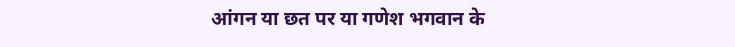आंगन या छत पर या गणेश भगवान के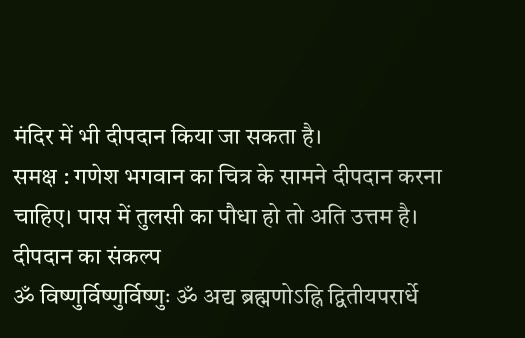मंदिर में भी दीपदान किया जा सकता है।
समक्ष : गणेश भगवान का चित्र के सामने दीपदान करना चाहिए। पास में तुलसी का पौधा हो तो अति उत्तम है।
दीपदान का संकल्प
ॐ विष्णुर्विष्णुर्विष्णुः ॐ अद्य ब्रह्मणोऽह्नि द्वितीयपरार्धे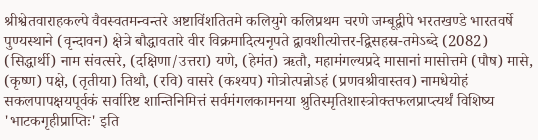श्रीश्वेतवाराहकल्पे वैवस्वतमन्वन्तरे अष्टाविंशतितमे कलियुगे कलिप्रथम चरणे जम्बूद्वीपे भरतखण्डे भारतवर्षे पुण्यस्थाने (वृन्दावन) क्षेत्रे बौद्धावतारे वीर विक्रमादित्यनृपते द्वावशीत्योत्तर-द्विसहस्र-तमेऽब्दे (2082) (सिद्धार्थी) नाम संवत्सरे, (दक्षिणा/उत्तरा) यणे, (हेमंत) ऋतौ, महामंगल्यप्रदे मासानां मासोत्तमे (पौष) मासे, (कृष्ण) पक्षे, (तृतीया) तिथौ, (रवि) वासरे (कश्यप) गोत्रोत्पन्नोऽहं (प्रणवश्रीवास्तव) नामधेयोहं सकलपापक्षयपूर्वकं सर्वारिष्ट शान्तिनिमित्तं सर्वमंगलकामनया श्रुतिस्मृतिशास्त्रोक्तफलप्राप्त्यर्थं विशिष्य 'भाटकगृहीप्राप्तिः' इति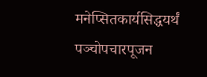मनेप्सितकार्यसिद्धयर्थं पञ्चोपचारपूजन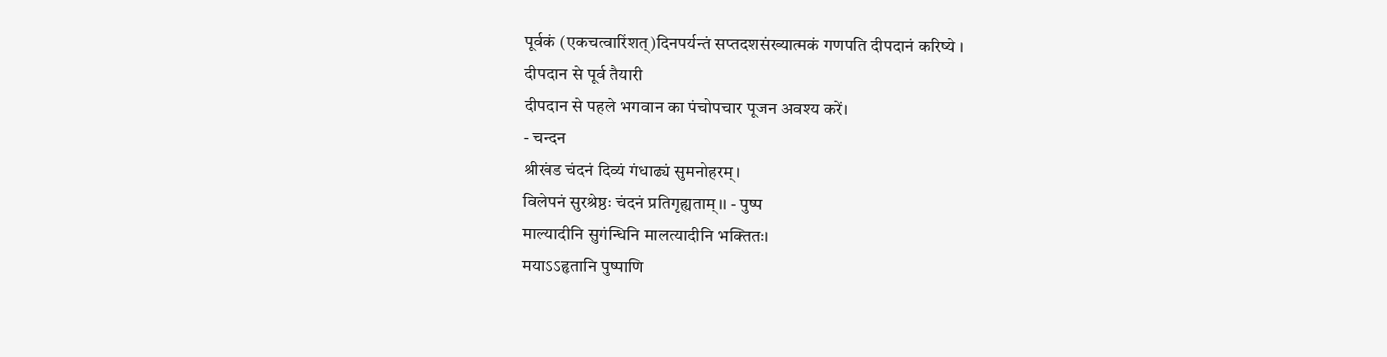पूर्वकं (एकचत्वारिंशत्)दिनपर्यन्तं सप्तदशसंख्यात्मकं गणपति दीपदानं करिष्ये ।
दीपदान से पूर्व तैयारी
दीपदान से पहले भगवान का पंचोपचार पूजन अवश्य करें।
- चन्दन
श्रीखंड चंदनं दिव्यं गंधाढ्यं सुमनोहरम्।
विलेपनं सुरश्रेष्ठः चंदनं प्रतिगृह्यताम्।। - पुष्प
माल्यादीनि सुगंन्धिनि मालत्यादीनि भक्तितः।
मयाऽऽहृतानि पुष्पाणि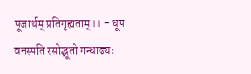पूजार्थम् प्रतिगृह्यताम्।। - धूप
वनस्पति रसोद्भूतो गन्धाढ्यः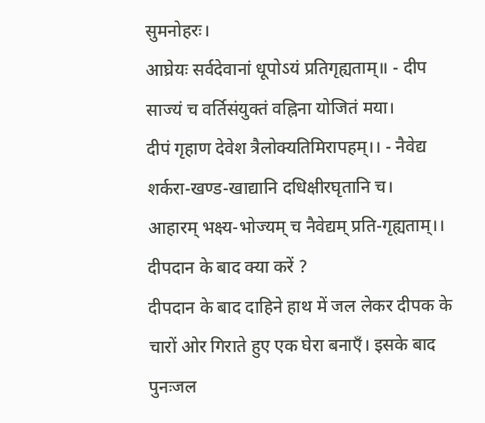सुमनोहरः।
आघ्रेयः सर्वदेवानां धूपोऽयं प्रतिगृह्यताम्॥ - दीप
साज्यं च वर्तिसंयुक्तं वह्निना योजितं मया।
दीपं गृहाण देवेश त्रैलोक्यतिमिरापहम्।। - नैवेद्य
शर्करा-खण्ड-खाद्यानि दधिक्षीरघृतानि च।
आहारम् भक्ष्य-भोज्यम् च नैवेद्यम् प्रति-गृह्यताम्।।
दीपदान के बाद क्या करें ?
दीपदान के बाद दाहिने हाथ में जल लेकर दीपक के चारों ओर गिराते हुए एक घेरा बनाएँ। इसके बाद पुनःजल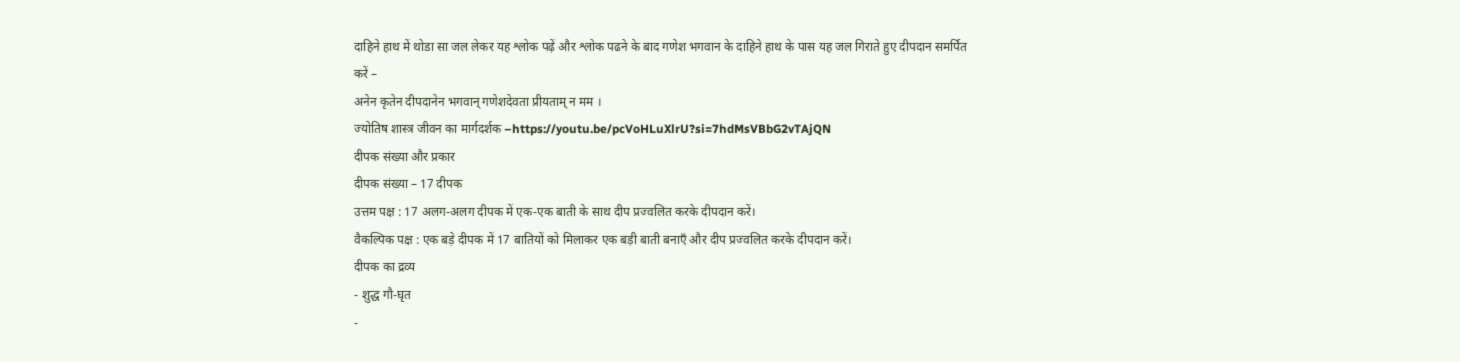दाहिने हाथ में थोडा सा जल लेकर यह श्लोक पढ़ें और श्लोक पढने के बाद गणेश भगवान के दाहिने हाथ के पास यह जल गिराते हुए दीपदान समर्पित करें –
अनेन कृतेन दीपदानेन भगवान् गणेशदेवता प्रीयताम् न मम ।
ज्योतिष शास्त्र जीवन का मार्गदर्शक –https://youtu.be/pcVoHLuXlrU?si=7hdMsVBbG2vTAjQN
दीपक संख्या और प्रकार
दीपक संख्या – 17 दीपक
उत्तम पक्ष : 17 अलग-अलग दीपक में एक-एक बाती के साथ दीप प्रज्वलित करके दीपदान करें।
वैकल्पिक पक्ष : एक बड़े दीपक में 17 बातियों को मिलाकर एक बड़ी बाती बनाएँ और दीप प्रज्वलित करके दीपदान करें।
दीपक का द्रव्य
- शुद्ध गौ-घृत
-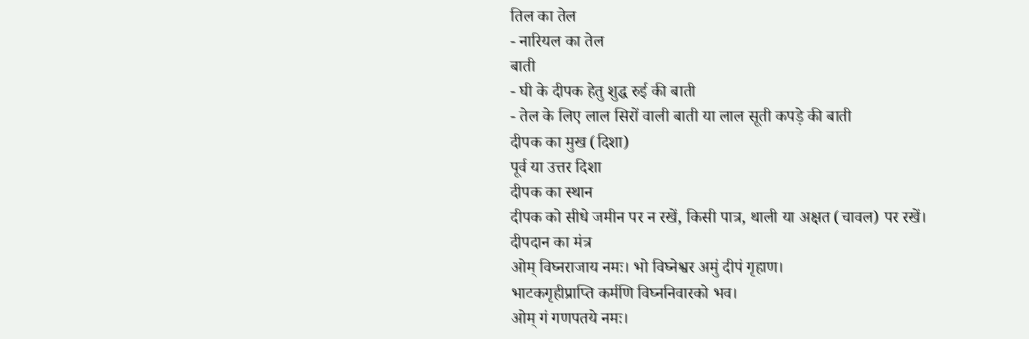तिल का तेल
- नारियल का तेल
बाती
- घी के दीपक हेतु शुद्ध रुई की बाती
- तेल के लिए लाल सिरों वाली बाती या लाल सूती कपड़े की बाती
दीपक का मुख (दिशा)
पूर्व या उत्तर दिशा
दीपक का स्थान
दीपक को सीधे जमीन पर न रखें, किसी पात्र, थाली या अक्षत (चावल) पर रखें।
दीपदान का मंत्र
ओम् विघ्नराजाय नमः। भो विघ्नेश्वर अमुं दीपं गृहाण।
भाटकगृहीप्राप्ति कर्मणि विघ्ननिवारको भव।
ओम् गं गणपतये नमः।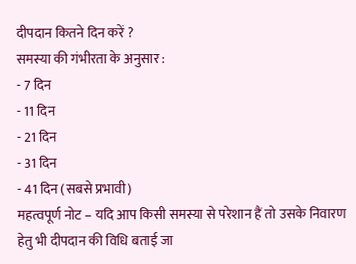दीपदान कितने दिन करें ?
समस्या की गंभीरता के अनुसार :
- 7 दिन
- 11 दिन
- 21 दिन
- 31 दिन
- 41 दिन (सबसे प्रभावी)
महत्वपूर्ण नोट – यदि आप किसी समस्या से परेशान हैं तो उसके निवारण हेतु भी दीपदान की विधि बताई जा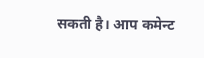सकती है। आप कमेन्ट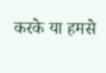करके या हमसे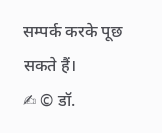सम्पर्क करके पूछ सकते हैं।
✍ © डॉ.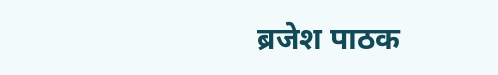ब्रजेश पाठक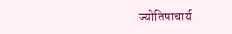ज्योतिषाचार्य